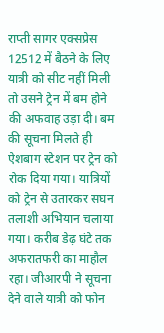राप्ती सागर एक्सप्रेस 12512 में बैठने के लिए यात्री को सीट नहीं मिली तो उसने ट्रेन में बम होने की अफवाह उड़ा दी। बम की सूचना मिलते ही ऐशबाग स्टेशन पर ट्रेन को रोक दिया गया। यात्रियों को ट्रेन से उतारकर सघन तलाशी अभियान चलाया गया। करीब डेढ़ घंटे तक अफरातफरी का माहौल रहा। जीआरपी ने सूचना देने वाले यात्री को फोन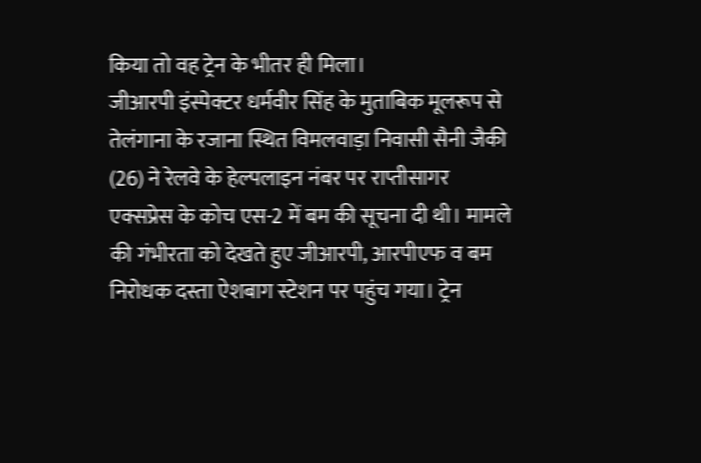किया तो वह ट्रेन के भीतर ही मिला।
जीआरपी इंस्पेक्टर धर्मवीर सिंह के मुताबिक मूलरूप से तेलंगाना के रजाना स्थित विमलवाड़ा निवासी सैनी जैकी (26) ने रेलवे के हेल्पलाइन नंबर पर राप्तीसागर एक्सप्रेस के कोच एस-2 में बम की सूचना दी थी। मामले की गंभीरता को देखते हुए जीआरपी, आरपीएफ व बम निरोधक दस्ता ऐशबाग स्टेशन पर पहुंच गया। ट्रेन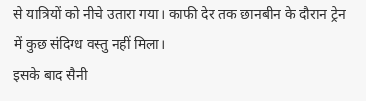से यात्रियों को नीचे उतारा गया। काफी देर तक छानबीन के दौरान ट्रेन में कुछ संदिग्ध वस्तु नहीं मिला।
इसके बाद सैनी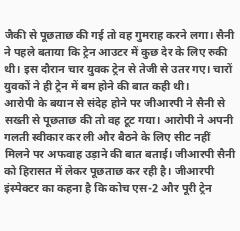जैकी से पूछताछ की गई तो वह गुमराह करने लगा। सैनी ने पहले बताया कि ट्रेन आउटर में कुछ देर के लिए रुकी थी। इस दौरान चार युवक ट्रेन से तेजी से उतर गए। चारों युवकों ने ही ट्रेन में बम होने की बात कही थी।
आरोपी के बयान से संदेह होने पर जीआरपी ने सैनी से सख्ती से पूछताछ की तो वह टूट गया। आरोपी ने अपनी गलती स्वीकार कर ली और बैठने के लिए सीट नहीं मिलने पर अफवाह उड़ाने की बात बताई। जीआरपी सैनी को हिरासत में लेकर पूछताछ कर रही है। जीआरपी इंस्पेक्टर का कहना है कि कोच एस-2 और पूरी ट्रेन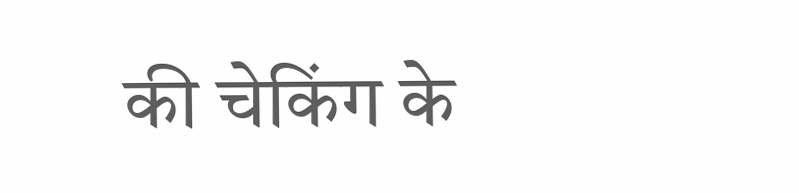की चेकिंग के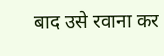बाद उसे रवाना कर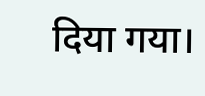दिया गया।